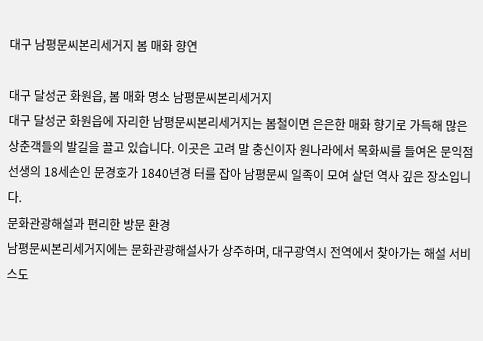대구 남평문씨본리세거지 봄 매화 향연

대구 달성군 화원읍, 봄 매화 명소 남평문씨본리세거지
대구 달성군 화원읍에 자리한 남평문씨본리세거지는 봄철이면 은은한 매화 향기로 가득해 많은 상춘객들의 발길을 끌고 있습니다. 이곳은 고려 말 충신이자 원나라에서 목화씨를 들여온 문익점 선생의 18세손인 문경호가 1840년경 터를 잡아 남평문씨 일족이 모여 살던 역사 깊은 장소입니다.
문화관광해설과 편리한 방문 환경
남평문씨본리세거지에는 문화관광해설사가 상주하며, 대구광역시 전역에서 찾아가는 해설 서비스도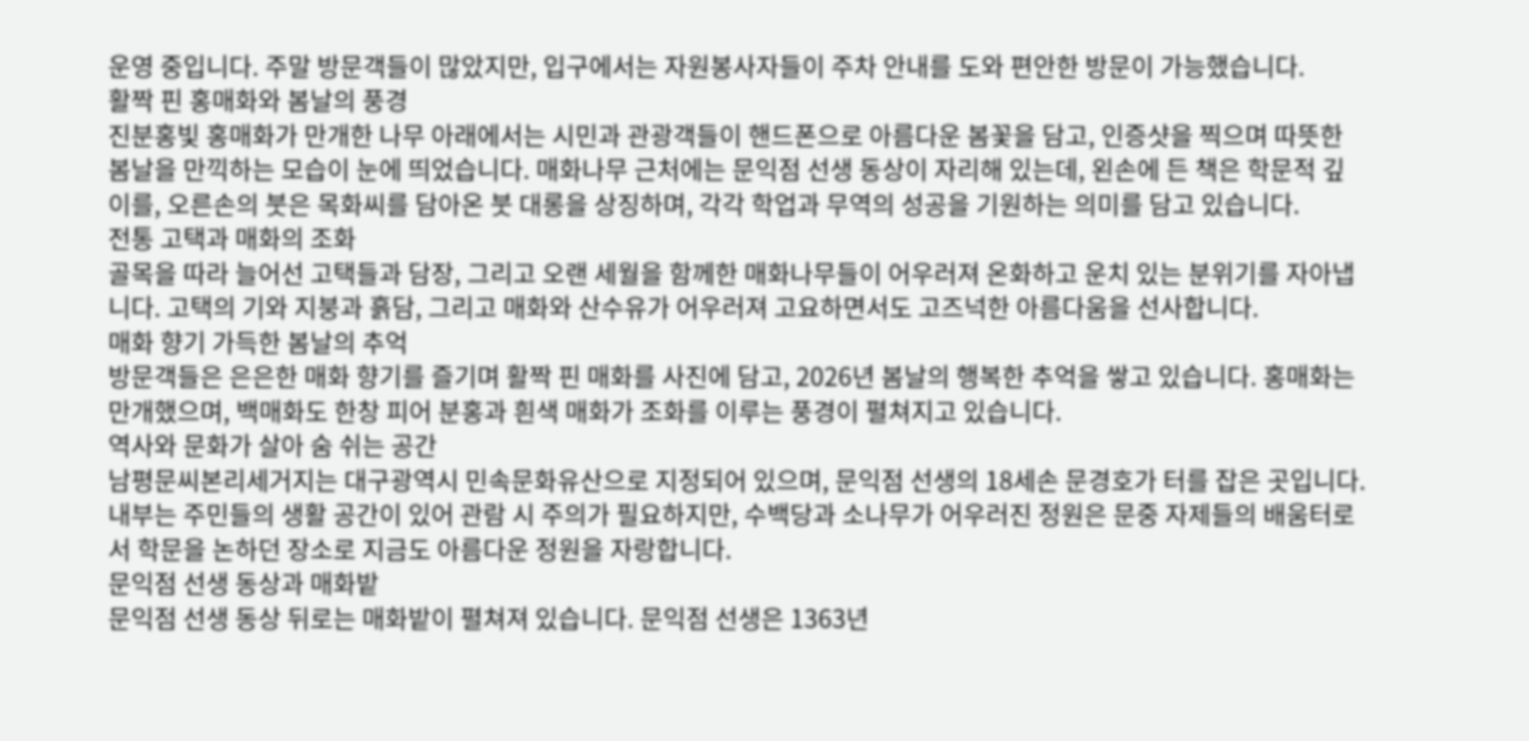운영 중입니다. 주말 방문객들이 많았지만, 입구에서는 자원봉사자들이 주차 안내를 도와 편안한 방문이 가능했습니다.
활짝 핀 홍매화와 봄날의 풍경
진분홍빛 홍매화가 만개한 나무 아래에서는 시민과 관광객들이 핸드폰으로 아름다운 봄꽃을 담고, 인증샷을 찍으며 따뜻한 봄날을 만끽하는 모습이 눈에 띄었습니다. 매화나무 근처에는 문익점 선생 동상이 자리해 있는데, 왼손에 든 책은 학문적 깊이를, 오른손의 붓은 목화씨를 담아온 붓 대롱을 상징하며, 각각 학업과 무역의 성공을 기원하는 의미를 담고 있습니다.
전통 고택과 매화의 조화
골목을 따라 늘어선 고택들과 담장, 그리고 오랜 세월을 함께한 매화나무들이 어우러져 온화하고 운치 있는 분위기를 자아냅니다. 고택의 기와 지붕과 흙담, 그리고 매화와 산수유가 어우러져 고요하면서도 고즈넉한 아름다움을 선사합니다.
매화 향기 가득한 봄날의 추억
방문객들은 은은한 매화 향기를 즐기며 활짝 핀 매화를 사진에 담고, 2026년 봄날의 행복한 추억을 쌓고 있습니다. 홍매화는 만개했으며, 백매화도 한창 피어 분홍과 흰색 매화가 조화를 이루는 풍경이 펼쳐지고 있습니다.
역사와 문화가 살아 숨 쉬는 공간
남평문씨본리세거지는 대구광역시 민속문화유산으로 지정되어 있으며, 문익점 선생의 18세손 문경호가 터를 잡은 곳입니다. 내부는 주민들의 생활 공간이 있어 관람 시 주의가 필요하지만, 수백당과 소나무가 어우러진 정원은 문중 자제들의 배움터로서 학문을 논하던 장소로 지금도 아름다운 정원을 자랑합니다.
문익점 선생 동상과 매화밭
문익점 선생 동상 뒤로는 매화밭이 펼쳐져 있습니다. 문익점 선생은 1363년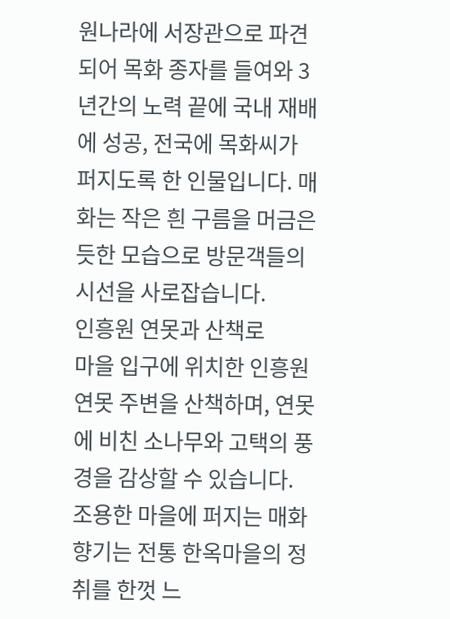원나라에 서장관으로 파견되어 목화 종자를 들여와 3년간의 노력 끝에 국내 재배에 성공, 전국에 목화씨가 퍼지도록 한 인물입니다. 매화는 작은 흰 구름을 머금은 듯한 모습으로 방문객들의 시선을 사로잡습니다.
인흥원 연못과 산책로
마을 입구에 위치한 인흥원 연못 주변을 산책하며, 연못에 비친 소나무와 고택의 풍경을 감상할 수 있습니다. 조용한 마을에 퍼지는 매화 향기는 전통 한옥마을의 정취를 한껏 느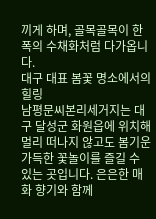끼게 하며, 골목골목이 한 폭의 수채화처럼 다가옵니다.
대구 대표 봄꽃 명소에서의 힐링
남평문씨본리세거지는 대구 달성군 화원읍에 위치해 멀리 떠나지 않고도 봄기운 가득한 꽃놀이를 즐길 수 있는 곳입니다. 은은한 매화 향기와 함께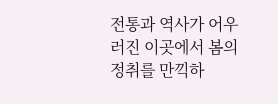전통과 역사가 어우러진 이곳에서 봄의 정취를 만끽하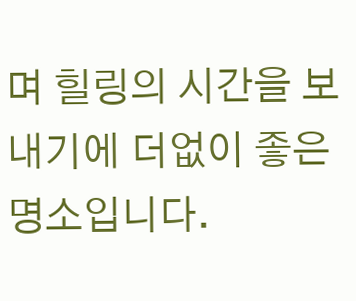며 힐링의 시간을 보내기에 더없이 좋은 명소입니다.